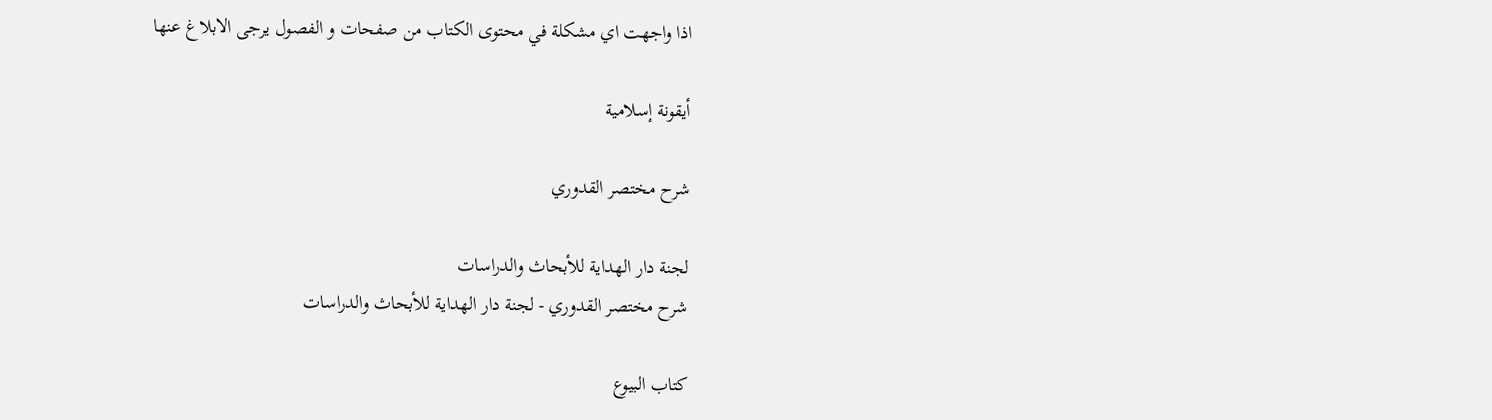اذا واجهت اي مشكلة في محتوى الكتاب من صفحات و الفصول يرجى الابلاغ عنها

أيقونة إسلامية

شرح مختصر القدوري

لجنة دار الهداية للأبحاث والدراسات
شرح مختصر القدوري - لجنة دار الهداية للأبحاث والدراسات

كتاب البيوع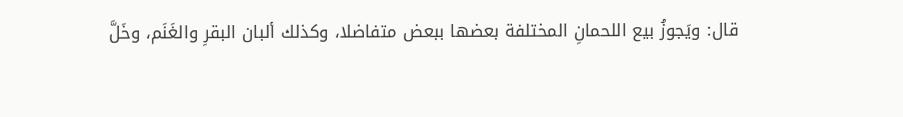قال: ويَجوزُ بيع اللحمانِ المختلفة بعضها ببعض متفاضلا، وكذلك ألبان البقرِ والغَنَم، وخَلَّ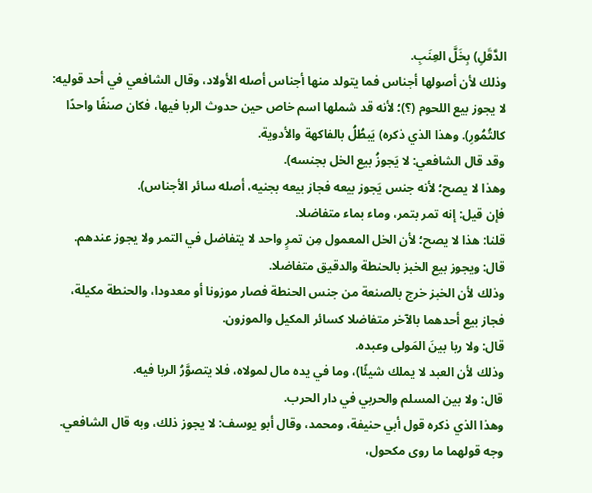الدَّقَلِ) بِخَلَّ العِنَبِ.
وذلك لأن أصولها أجناس فما يتولد منها أجناس أصله الأولاد، وقال الشافعي في أحد قوليه: لا يجوز بيع اللحوم (؟)؛ لأنه قد شملها اسم خاص حين حدوث الربا فيها، فكان صنفًا واحدًا كالتُمُورِ). وهذا الذي ذكره) يَبطُلُ بالفاكهة والأدوية.
وقد قال الشافعي: لا يَجوزُ بيع الخل بجنسه).
وهذا لا يصح؛ لأنه جنس يَجوز بيعه فجاز بيعه بجنيه، أصله سائر الأجناس).
فإن قيل: إنه تمر بتمر، وماء بماء متفاضلا.
قلنا: هذا لا يصح؛ لأن الخل المعمول مِن تمرٍ واحد لا يتفاضل في التمر ولا يجوز عندهم.
قال: ويجوز بيع الخبز بالحنطة والدقيق متفاضلا.
وذلك لأن الخبز خرج بالصنعة من جنس الحنطة فصار موزونا أو معدودا، والحنطة مكيلة، فجاز بيع أحدهما بالآخر متفاضلا كسائر المكيل والموزون.
قال: ولا ربا بينَ المَولى وعبده.
وذلك لأن العبد لا يملك شيئًا)، وما في يده مال لمولاه، فلا يتصوَّرُ الربا فيه.
قال: ولا بين المسلم والحربي في دار الحرب.
وهذا الذي ذكره قول أبي حنيفة، ومحمد، وقال أبو يوسف: لا يجوز ذلك، وبه قال الشافعي.
وجه قولهما ما روى مكحول،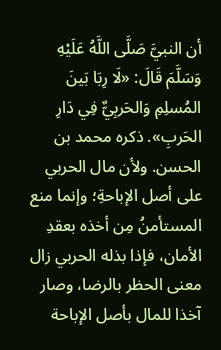أن النبيَّ صَلَّى اللَّهُ عَلَيْهِ وَسَلَّمَ قَالَ: «لَا رِبَا بَينَ المُسلِمِ وَالحَربِيٌّ فِي دَارِ الحَربِ». ذكره محمد بن الحسن. ولأن مال الحربي على أصل الإباحةِ؛ وإنما منع المستأمنُ مِن أخذه بعقدِ الأمان، فإذا بذله الحربي زال معنى الحظر بالرضا، وصار آخذا للمال بأصل الإباحة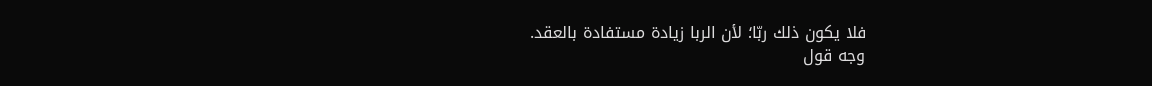فلا يكون ذلك ربّا؛ لأن الربا زيادة مستفادة بالعقد.
وجه قول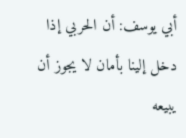أبي يوسف: أن الحربي إذا دخل إلينا بأمان لا يجوز أن يبيعه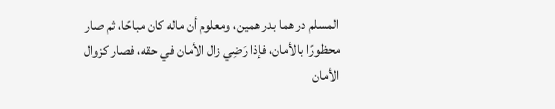المسلم در هما بدر همين، ومعلوم أن ماله كان مباحًا، ثم صار محظورًا بالأمان، فإذا رَضِي زال الأمان في حقه، فصار كزوال الأمان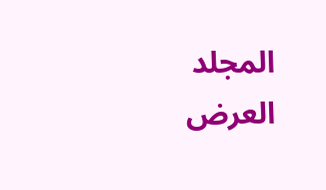المجلد
العرض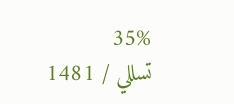35%
تسللي / 1481